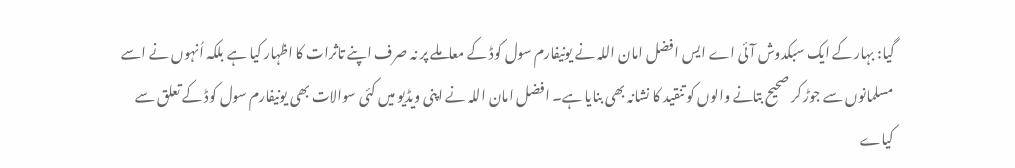گیا: بہار کے ایک سبکدوش آئی اے ایس افضل امان اللہ نے یونیفارم سول کوڈ کے معاملے پر نہ صرف اپنے تاثرات کا اظہار کیا ہے بلکہ اُنہوں نے اسے مسلمانوں سے جوڑ کر صحیح بتانے والوں کو تنقید کا نشانہ بھی بنایا ہے۔ افضل امان اللہ نے اپنی ویڈیو میں کئی سوالات بھی یونیفارم سول کوڈ کے تعلق سے کیاے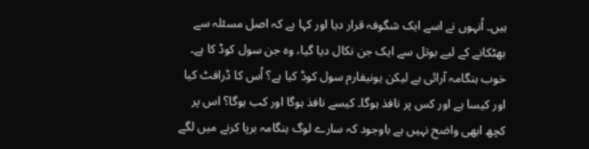ہیں۔ اُنہوں نے اسے ایک شگوفہ قرار دیا اور کہا ہے کہ اصل مسئلہ سے بھٹکانے کے لیے بوتل سے ایک جن نکال دیا گیا، وہ جن سول کوڈ کا ہے۔ خوب ہنگامہ آرائی ہے لیکن یونیفارم سول کوڈ کیا ہے؟ اُس کا ڈرافٹ کیا اور کیسا ہے اور کس پر نافذ ہوگا۔ کیسے نافذ ہوگا اور کب ہوگا؟ اس پر کچھ ابھی واضح نہیں ہے باوجود کہ سارے لوگ ہنگامہ برپا کرنے میں لگے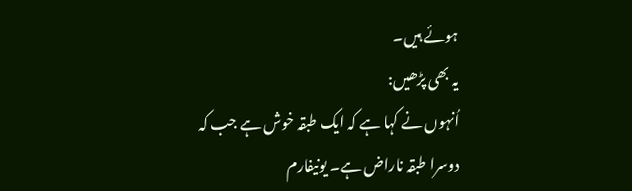ہوئے ہیں۔
یہ بھی پڑھیں:
اُنہوں نے کہا ہے کہ ایک طبقہ خوش ہے جب کہ دوسرا طبقہ ناراض ہے۔ یونیفارم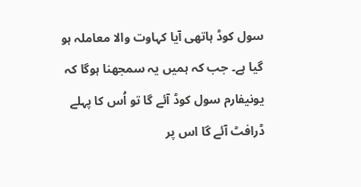سول کوڈ ہاتھی آیا کہاوت والا معاملہ ہو گیا ہے۔ جب کہ ہمیں یہ سمجھنا ہوگا کہ یونیفارم سول کوڈ آئے گا تو اُس کا پہلے ڈرافٹ آئے گا اس پر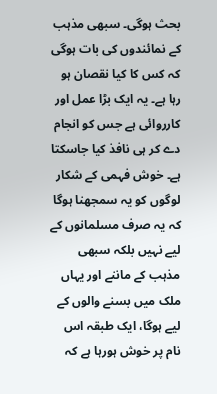بحث ہوگی۔ سبھی مذہب کے نمائندوں کی بات ہوگی کہ كس کا کیا نقصان ہو رہا ہے۔ یہ ایک بڑا عمل اور کارروائی ہے جس کو انجام دے کر ہی نافذ کیا جاسکتا ہے۔ خوش فہمی کے شکار لوگوں کو یہ سمجھنا ہوگا کہ یہ صرف مسلمانوں کے لیے نہیں بلکہ سبھی مذہب کے ماننے اور یہاں ملک میں بسنے والوں کے لیے ہوگا، ایک طبقہ اس نام پر خوش ہورہا ہے کہ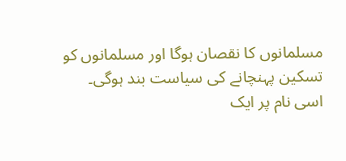مسلمانوں کا نقصان ہوگا اور مسلمانوں کو تسکین پہنچانے کی سیاست بند ہوگی۔
اسی نام پر ایک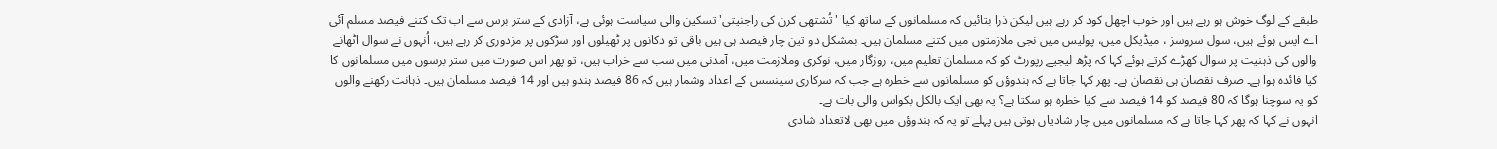طبقے کے لوگ خوش ہو رہے ہیں اور خوب اچھل کود کر رہے ہیں لیکن ذرا بتائیں کہ مسلمانوں کے ساتھ کیا 'تُشتھی کرن کی راجنیتی' تسکین والی سیاست ہوئی ہے، آزادی کے ستر برس سے اب تک کتنے فیصد مسلم آئی اے ایس ہوئے ہیں، سول سروسز ، میڈیکل میں، پولیس میں نجی ملازمتوں میں کتنے مسلمان ہیں۔ بمشکل دو تین چار فیصد ہی ہیں باقی تو دکانوں پر ٹھیلوں اور سڑکوں پر مزدوری کر رہے ہیں، اُنہوں نے سوال اٹھانے والوں کی ذہنیت پر سوال کھڑے کرتے ہوئے کہا کہ پڑھ لیجیے رپورٹ کو کہ مسلمان تعلیم میں، روزگار میں، نوکری وملازمت میں، آمدنی میں سب سے خراب ہیں، تو پھر اس صورت میں ستر برسوں میں مسلمانوں کا کیا فائدہ ہوا ہے۔ صرف نقصان ہی نقصان ہے۔ پھر کہا جاتا ہے کہ ہندوؤں کو مسلمانوں سے خطرہ ہے جب کہ سرکاری سینسس کے اعداد وشمار ہیں کہ 86 فیصد ہندو ہیں اور 14 فیصد مسلمان ہیں۔ ذہانت رکھنے والوں کو یہ سوچنا ہوگا کہ 80 فیصد کو 14 فیصد سے کیا خطرہ ہو سکتا ہے؟ یہ بھی ایک بالکل بكواس والی بات ہے۔
انہوں نے کہا کہ پھر کہا جاتا ہے کہ مسلمانوں میں چار شادیاں ہوتی ہیں پہلے تو یہ کہ ہندوؤں میں بھی لاتعداد شادی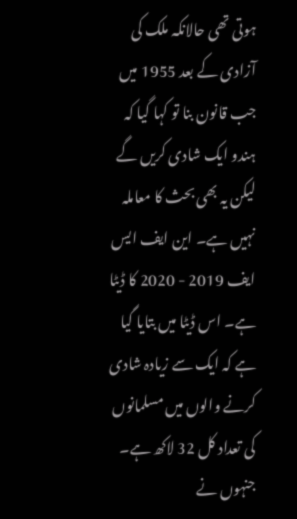ہوتی تھی حالانکہ ملک کی آزادی کے بعد 1955 میں جب قانون بنا تو کہا گیا کہ ہندو ایک شادی کریں گے لیکن یہ بھی بحث کا معاملہ نہیں ہے۔ این ایف ایس ایف 2019 - 2020 کا ڈیٹا ہے۔ اس ڈیٹا میں بتایا گیا ہے کہ ایک سے زیادہ شادی کرنے والوں میں مسلمانوں کی تعداد کل 32 لاکھ ہے۔ جنہوں نے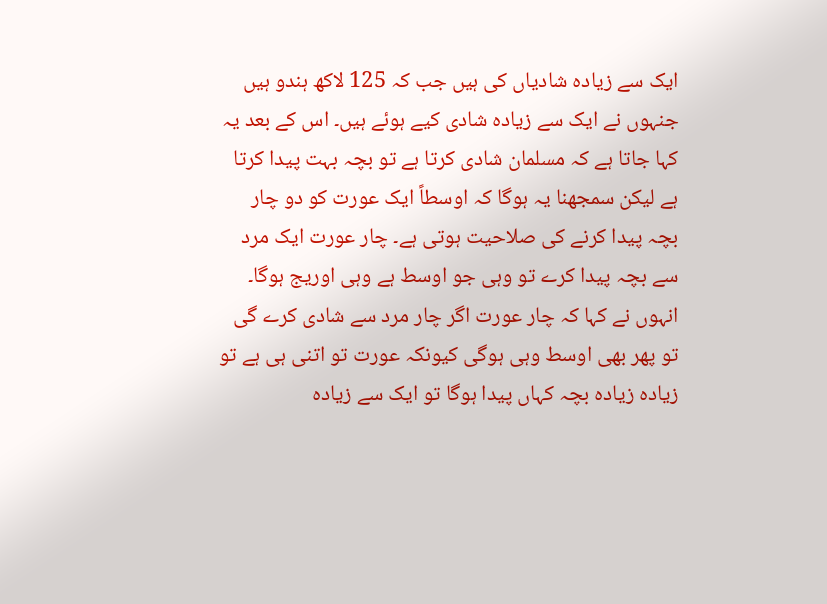ایک سے زیادہ شادیاں کی ہیں جب کہ 125 لاکھ ہندو ہیں جنہوں نے ایک سے زیادہ شادی کیے ہوئے ہیں۔ اس کے بعد یہ کہا جاتا ہے کہ مسلمان شادی کرتا ہے تو بچہ بہت پیدا کرتا ہے لیکن سمجھنا یہ ہوگا کہ اوسطاً ایک عورت کو دو چار بچہ پیدا کرنے کی صلاحیت ہوتی ہے۔ چار عورت ایک مرد سے بچہ پیدا کرے تو وہی جو اوسط ہے وہی اوریج ہوگا۔
انہوں نے کہا کہ چار عورت اگر چار مرد سے شادی کرے گی تو پھر بھی اوسط وہی ہوگی کیونکہ عورت تو اتنی ہی ہے تو زیادہ زیادہ بچہ کہاں پیدا ہوگا تو ایک سے زیادہ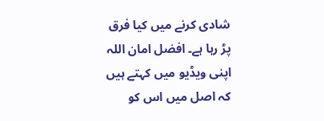شادی کرنے میں کیا فرق پڑ رہا ہے۔ افضل امان اللہ اپنی ویڈیو میں کہتے ہیں کہ اصل میں اس کو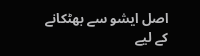اصل ایشو سے بھٹکانے کے لیے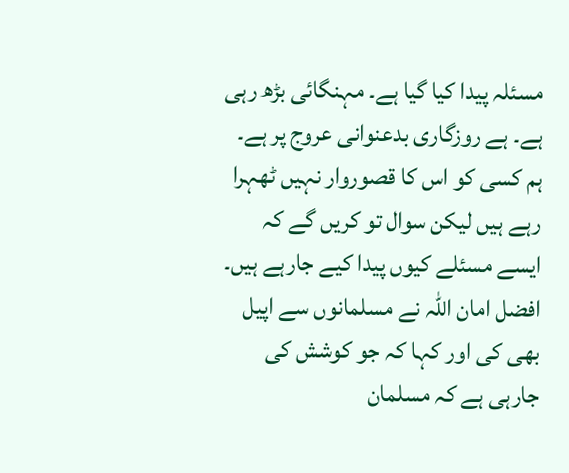مسئلہ پیدا کیا گیا ہے۔ مہنگائی بڑھ رہی ہے۔ ہے روزگاری بدعنوانی عروج پر ہے۔ ہم کسی کو اس کا قصوروار نہیں ٹھہرا رہے ہیں لیکن سوال تو کریں گے کہ ایسے مسئلے کیوں پیدا کیے جارہے ہیں۔ افضل امان اللہ نے مسلمانوں سے اپیل بھی کی اور کہا کہ جو کوشش کی جارہی ہے کہ مسلمان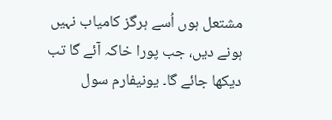مشتعل ہوں اُسے ہرگز کامیاب نہیں ہونے دیں، جب پورا خاکہ آئے گا تب دیکھا جائے گا۔ یونیفارم سول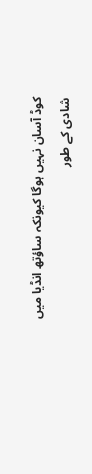کوڈ آسان نہیں ہوگا کیونکہ ساؤتھ انڈیا میں شادی کے طور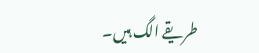طریقے الگ ہیں۔